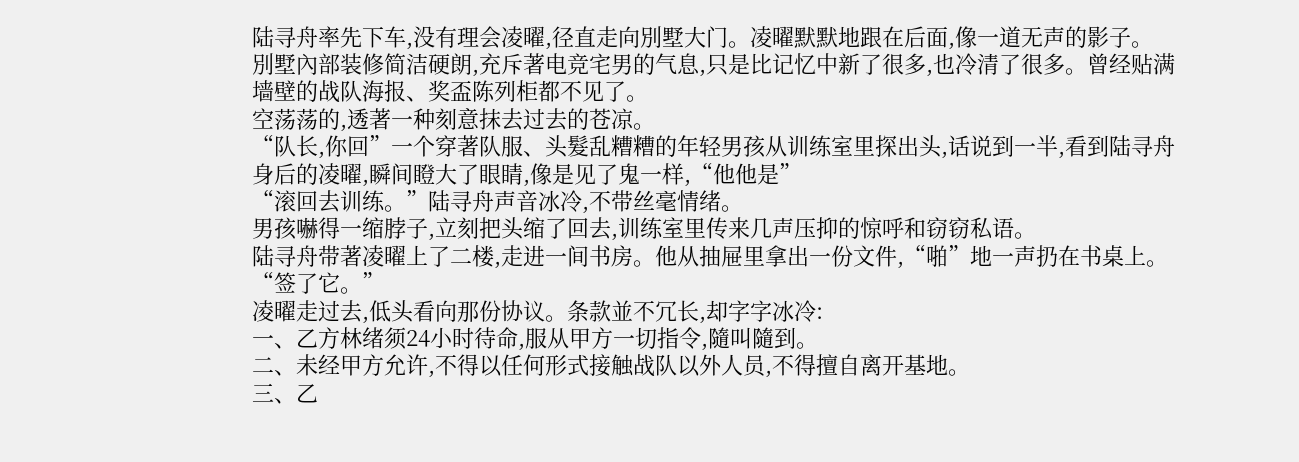陆寻舟率先下车,没有理会凌曜,径直走向別墅大门。凌曜默默地跟在后面,像一道无声的影子。
別墅內部装修简洁硬朗,充斥著电竞宅男的气息,只是比记忆中新了很多,也冷清了很多。曾经贴满墙壁的战队海报、奖盃陈列柜都不见了。
空荡荡的,透著一种刻意抹去过去的苍凉。
“队长,你回”一个穿著队服、头髮乱糟糟的年轻男孩从训练室里探出头,话说到一半,看到陆寻舟身后的凌曜,瞬间瞪大了眼睛,像是见了鬼一样,“他他是”
“滚回去训练。”陆寻舟声音冰冷,不带丝毫情绪。
男孩嚇得一缩脖子,立刻把头缩了回去,训练室里传来几声压抑的惊呼和窃窃私语。
陆寻舟带著凌曜上了二楼,走进一间书房。他从抽屉里拿出一份文件,“啪”地一声扔在书桌上。
“签了它。”
凌曜走过去,低头看向那份协议。条款並不冗长,却字字冰冷:
一、乙方林绪须24小时待命,服从甲方一切指令,隨叫隨到。
二、未经甲方允许,不得以任何形式接触战队以外人员,不得擅自离开基地。
三、乙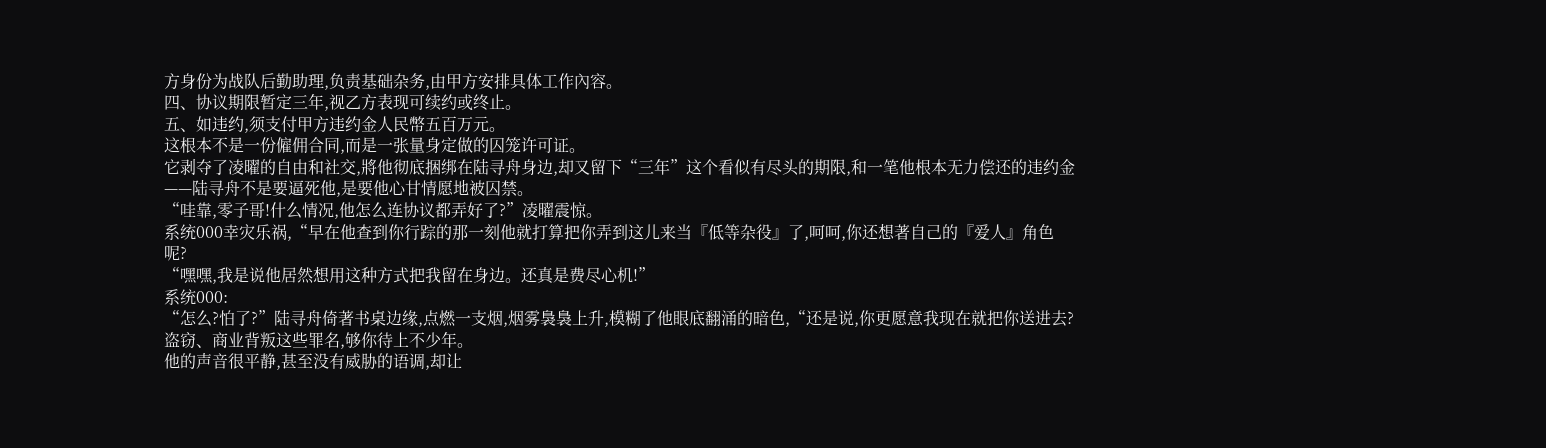方身份为战队后勤助理,负责基础杂务,由甲方安排具体工作內容。
四、协议期限暂定三年,视乙方表现可续约或终止。
五、如违约,须支付甲方违约金人民幣五百万元。
这根本不是一份僱佣合同,而是一张量身定做的囚笼许可证。
它剥夺了凌曜的自由和社交,將他彻底捆绑在陆寻舟身边,却又留下“三年”这个看似有尽头的期限,和一笔他根本无力偿还的违约金——陆寻舟不是要逼死他,是要他心甘情愿地被囚禁。
“哇靠,零子哥!什么情况,他怎么连协议都弄好了?”凌曜震惊。
系统000幸灾乐祸,“早在他查到你行踪的那一刻他就打算把你弄到这儿来当『低等杂役』了,呵呵,你还想著自己的『爱人』角色呢?
“嘿嘿,我是说他居然想用这种方式把我留在身边。还真是费尽心机!”
系统000:
“怎么?怕了?”陆寻舟倚著书桌边缘,点燃一支烟,烟雾裊裊上升,模糊了他眼底翻涌的暗色,“还是说,你更愿意我现在就把你送进去?盗窃、商业背叛这些罪名,够你待上不少年。
他的声音很平静,甚至没有威胁的语调,却让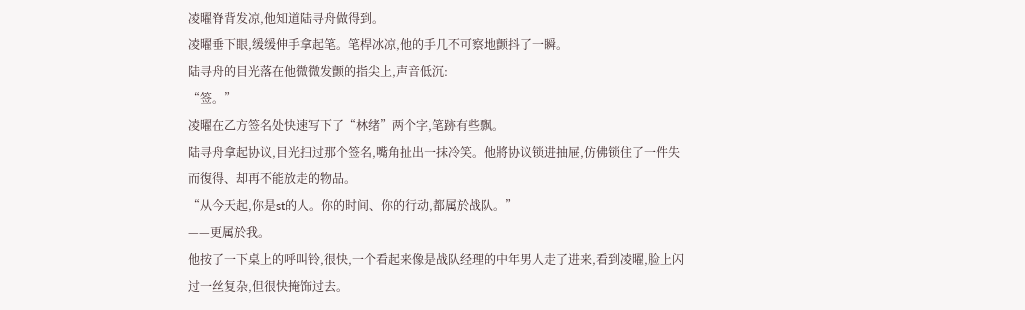凌曜脊背发凉,他知道陆寻舟做得到。
凌曜垂下眼,缓缓伸手拿起笔。笔桿冰凉,他的手几不可察地颤抖了一瞬。
陆寻舟的目光落在他微微发颤的指尖上,声音低沉:
“签。”
凌曜在乙方签名处快速写下了“林绪”两个字,笔跡有些飘。
陆寻舟拿起协议,目光扫过那个签名,嘴角扯出一抹冷笑。他將协议锁进抽屉,仿佛锁住了一件失而復得、却再不能放走的物品。
“从今天起,你是st的人。你的时间、你的行动,都属於战队。”
——更属於我。
他按了一下桌上的呼叫铃,很快,一个看起来像是战队经理的中年男人走了进来,看到凌曜,脸上闪过一丝复杂,但很快掩饰过去。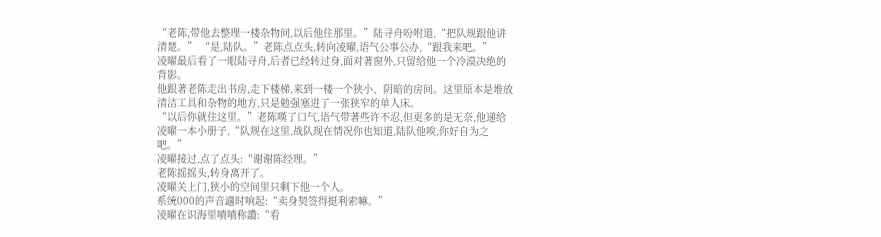“老陈,带他去整理一楼杂物间,以后他住那里。”陆寻舟吩咐道,“把队规跟他讲清楚。” “是,陆队。”老陈点点头,转向凌曜,语气公事公办,“跟我来吧。”
凌曜最后看了一眼陆寻舟,后者已经转过身,面对著窗外,只留给他一个冷漠决绝的背影。
他跟著老陈走出书房,走下楼梯,来到一楼一个狭小、阴暗的房间。这里原本是堆放清洁工具和杂物的地方,只是勉强塞进了一张狭窄的单人床。
“以后你就住这里。”老陈嘆了口气,语气带著些许不忍,但更多的是无奈,他递给凌曜一本小册子,“队规在这里,战队现在情况你也知道,陆队他唉,你好自为之吧。”
凌曜接过,点了点头:“谢谢陈经理。”
老陈摇摇头,转身离开了。
凌曜关上门,狭小的空间里只剩下他一个人。
系统000的声音適时响起:“卖身契签得挺利索嘛。”
凌曜在识海里嘖嘖称讚:“看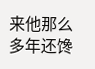来他那么多年还馋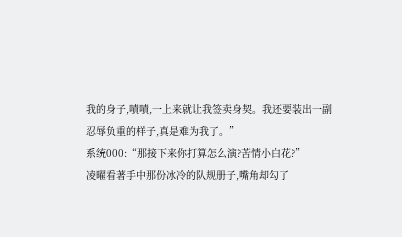我的身子,嘖嘖,一上来就让我签卖身契。我还要装出一副忍辱负重的样子,真是难为我了。”
系统000:“那接下来你打算怎么演?苦情小白花?”
凌曜看著手中那份冰冷的队规册子,嘴角却勾了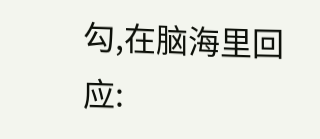勾,在脑海里回应: